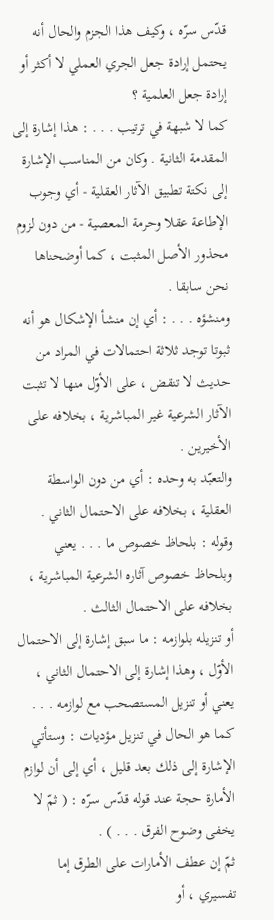قدّس سرّه ، وكيف هذا الجزم والحال أنه يحتمل إرادة جعل الجري العملي لا أكثر أو إرادة جعل العلمية ؟
كما لا شبهة في ترتيب . . . : هذا إشارة إلى المقدمة الثانية . وكان من المناسب الإشارة إلى نكتة تطبيق الآثار العقلية - أي وجوب الإطاعة عقلا وحرمة المعصية - من دون لزوم محذور الأصل المثبت ، كما أوضحناها نحن سابقا .
ومنشؤه . . . : أي إن منشأ الإشكال هو أنه ثبوتا توجد ثلاثة احتمالات في المراد من حديث لا تنقض ، على الأوّل منها لا تثبت الآثار الشرعية غير المباشرية ، بخلافه على الأخيرين .
والتعبّد به وحده : أي من دون الواسطة العقلية ، بخلافه على الاحتمال الثاني .
وقوله : بلحاظ خصوص ما . . . يعني وبلحاظ خصوص آثاره الشرعية المباشرية ، بخلافه على الاحتمال الثالث .
أو تنزيله بلوازمه : ما سبق إشارة إلى الاحتمال الأوّل ، وهذا إشارة إلى الاحتمال الثاني ، يعني أو تنزيل المستصحب مع لوازمه . . .
كما هو الحال في تنزيل مؤديات : وستأتي الإشارة إلى ذلك بعد قليل ، أي إلى أن لوازم الأمارة حجة عند قوله قدّس سرّه : ( ثمّ لا يخفى وضوح الفرق . . . ) .
ثمّ إن عطف الأمارات على الطرق إما تفسيري ، أو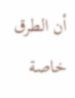أن الطرق خاصة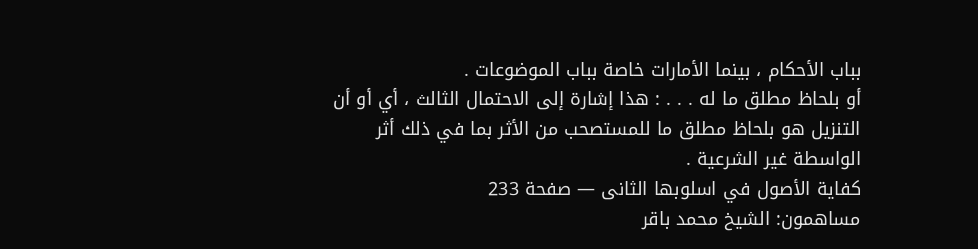بباب الأحكام ، بينما الأمارات خاصة بباب الموضوعات .
أو بلحاظ مطلق ما له . . . : هذا إشارة إلى الاحتمال الثالث ، أي أو أن التنزيل هو بلحاظ مطلق ما للمستصحب من الأثر بما في ذلك أثر الواسطة غير الشرعية .
كفاية الأصول في اسلوبها الثانى — صفحة 233
مساهمون: الشيخ محمد باقر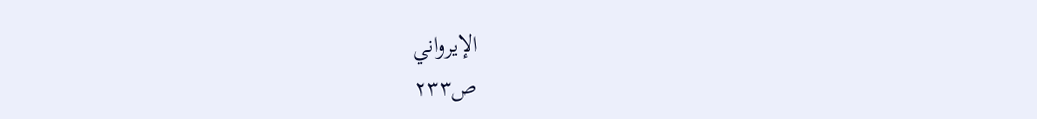الإيرواني
ص٢٣٣